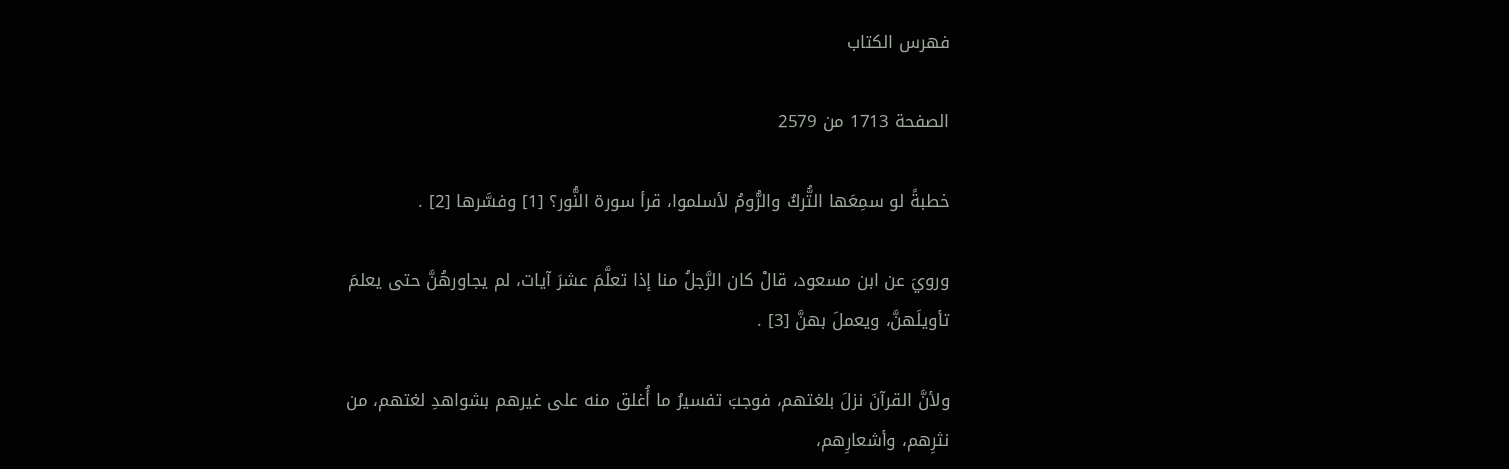فهرس الكتاب

الصفحة 1713 من 2579

خطبةً لو سمِعَها التُّركُ والرُّومُ لأسلموا، قرأ سورة النُّور؟ [1] وفسَّرها [2] .

ورويَ عن ابن مسعود، قالْ كان الرَّجلُ منا إذا تعلَّمَ عشرَ آيات، لم يجاورهُنَّ حتى يعلمَ تأويلَهنَّ، ويعملَ بهنَّ [3] .

ولأنَّ القرآنَ نزلَ بلغتهم، فوجبَ تفسيرُ ما أُغلق منه على غيرهم بشواهدِ لغتهم، من نثرِهم، وأشعارِهم،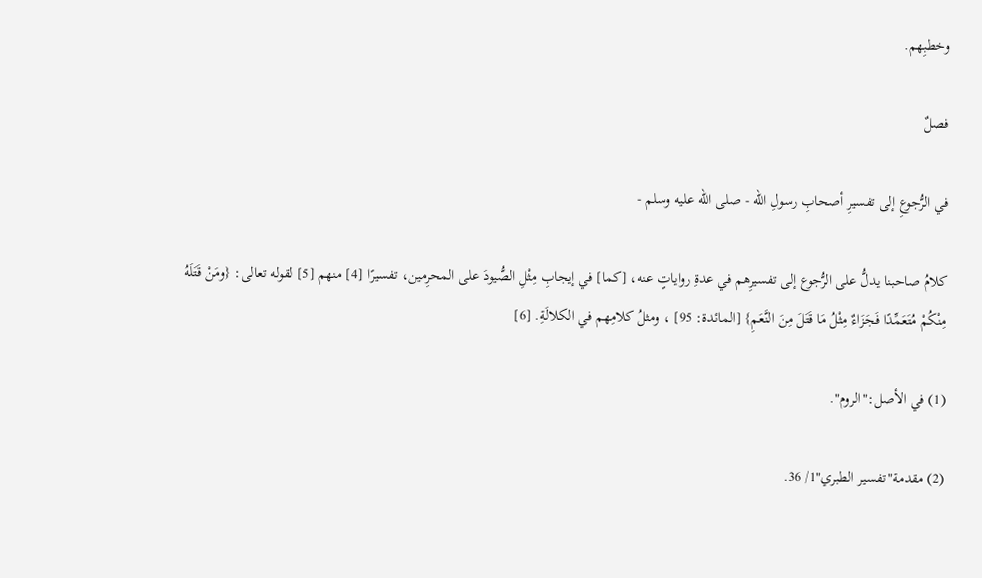وخطبِهم.

فصلٌ

في الرُّجوعِ إلى تفسيرِ أصحابِ رسولِ الله - صلى الله عليه وسلم -

كلامُ صاحبنا يدلُّ على الرُّجوع إلى تفسيرِهم في عدةِ رواياتٍ عنه، [كما] في إيجابِ مِثْلِ الصُّيودَ على المحرِمين، تفسيرًا [4] منهم [5] لقوله تعالى: {ومَنْ قَتَلَهُ مِنْكُمْ مُتَعَمِّدًا فَجَزَاءٌ مِثْلُ مَا قَتَلَ مِنَ النَّعَمِ} [المائدة: 95] ، ومثلُ كلامِهم في الكلالَةِ. [6]

(1) في الأصل:"الروم".

(2) مقدمة"تفسير الطبري"1/ 36.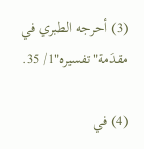(3) أحرجه الطبري في مقدَمة"تفسيره"1/ 35.

(4) في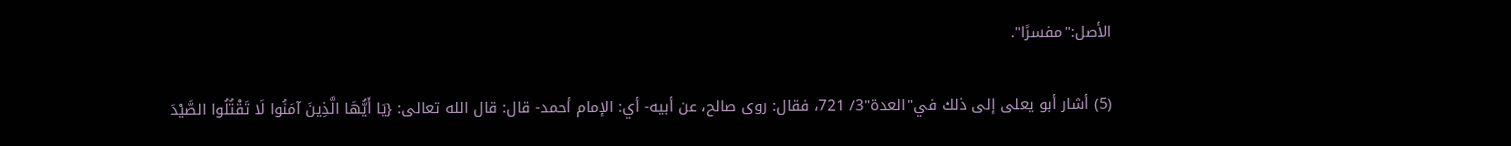الأصل:"مفسرًا".

(5) أشار أبو يعلى إلى ذلك في"العدة"3/ 721، فقال: روى صالح، عن أبيه- أي: الإمام أحمد- قال: قال الله تعالى: {يَا أَيُّهَا الَّذِينَ آمَنُوا لَا تَقْتُلُوا الصَّيْدَ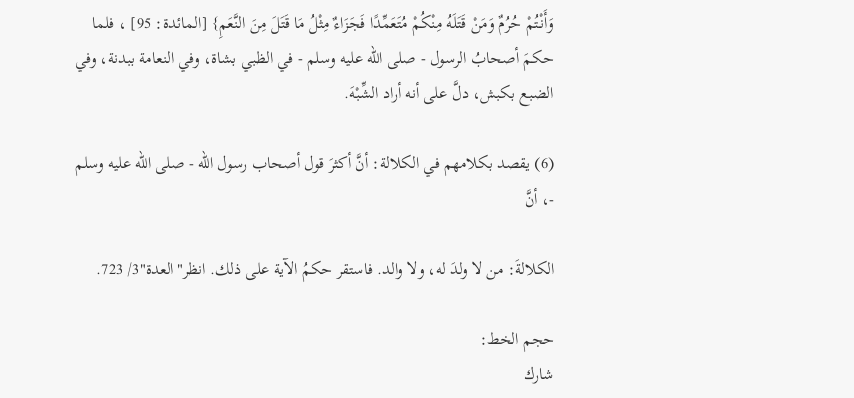وَأَنْتُمْ حُرُمٌ وَمَنْ قَتَلَهُ مِنْكُمْ مُتَعَمِّدًا فَجَزَاءٌ مِثْلُ مَا قَتَلَ مِنَ النَّعَمِ} [المائدة: 95] ، فلما حكمَ أصحابُ الرسول - صلى الله عليه وسلم - في الظبي بشاة، وفي النعامة ببدنة، وفي الضبع بكبش، دلَّ على أنه أراد الشِّبْهَ.

(6) يقصد بكلامهم في الكلالة: أنَّ أكثرَ قول أصحاب رسول الله - صلى الله عليه وسلم -، أنَّ

الكلالةَ: من لا ولدَ له، ولا والد. فاستقر حكمُ الآية على ذلك. انظر"العدة"3/ 723.

حجم الخط:
شارك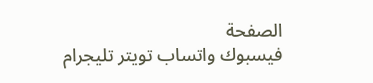الصفحة
فيسبوك واتساب تويتر تليجرام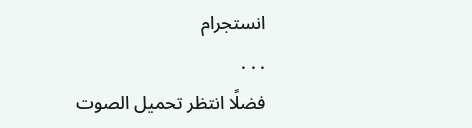انستجرام
. . .
فضلًا انتظر تحميل الصوت